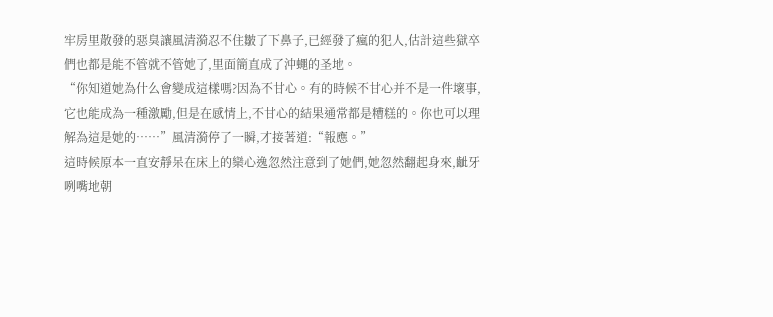牢房里散發的惡臭讓風清漪忍不住皺了下鼻子,已經發了瘋的犯人,估計這些獄卒們也都是能不管就不管她了,里面簡直成了沖蠅的圣地。
“你知道她為什么會變成這樣嗎?因為不甘心。有的時候不甘心并不是一件壞事,它也能成為一種激勵,但是在感情上,不甘心的結果通常都是糟糕的。你也可以理解為這是她的……”風清漪停了一瞬,才接著道:“報應。”
這時候原本一直安靜呆在床上的欒心逸忽然注意到了她們,她忽然翻起身來,齜牙咧嘴地朝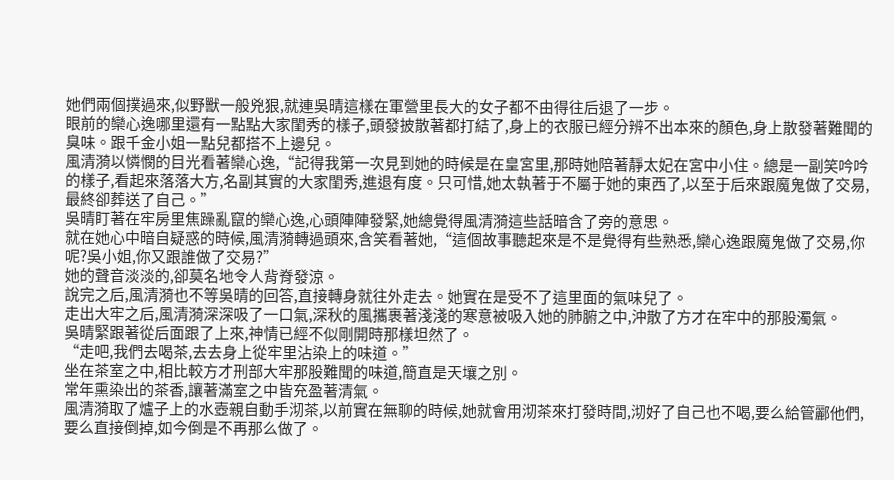她們兩個撲過來,似野獸一般兇狠,就連吳晴這樣在軍營里長大的女子都不由得往后退了一步。
眼前的欒心逸哪里還有一點點大家閨秀的樣子,頭發披散著都打結了,身上的衣服已經分辨不出本來的顏色,身上散發著難聞的臭味。跟千金小姐一點兒都搭不上邊兒。
風清漪以憐憫的目光看著欒心逸,“記得我第一次見到她的時候是在皇宮里,那時她陪著靜太妃在宮中小住。總是一副笑吟吟的樣子,看起來落落大方,名副其實的大家閨秀,進退有度。只可惜,她太執著于不屬于她的東西了,以至于后來跟魔鬼做了交易,最終卻葬送了自己。”
吳晴盯著在牢房里焦躁亂竄的欒心逸,心頭陣陣發緊,她總覺得風清漪這些話暗含了旁的意思。
就在她心中暗自疑惑的時候,風清漪轉過頭來,含笑看著她,“這個故事聽起來是不是覺得有些熟悉,欒心逸跟魔鬼做了交易,你呢?吳小姐,你又跟誰做了交易?”
她的聲音淡淡的,卻莫名地令人背脊發涼。
說完之后,風清漪也不等吳晴的回答,直接轉身就往外走去。她實在是受不了這里面的氣味兒了。
走出大牢之后,風清漪深深吸了一口氣,深秋的風攜裹著淺淺的寒意被吸入她的肺腑之中,沖散了方才在牢中的那股濁氣。
吳晴緊跟著從后面跟了上來,神情已經不似剛開時那樣坦然了。
“走吧,我們去喝茶,去去身上從牢里沾染上的味道。”
坐在茶室之中,相比較方才刑部大牢那股難聞的味道,簡直是天壤之別。
常年熏染出的茶香,讓著滿室之中皆充盈著清氣。
風清漪取了爐子上的水壺親自動手沏茶,以前實在無聊的時候,她就會用沏茶來打發時間,沏好了自己也不喝,要么給管酈他們,要么直接倒掉,如今倒是不再那么做了。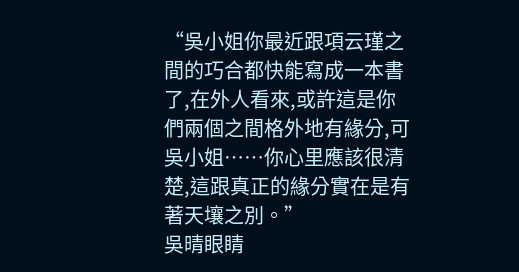“吳小姐你最近跟項云瑾之間的巧合都快能寫成一本書了,在外人看來,或許這是你們兩個之間格外地有緣分,可吳小姐……你心里應該很清楚,這跟真正的緣分實在是有著天壤之別。”
吳晴眼睛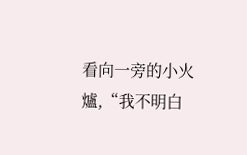看向一旁的小火爐,“我不明白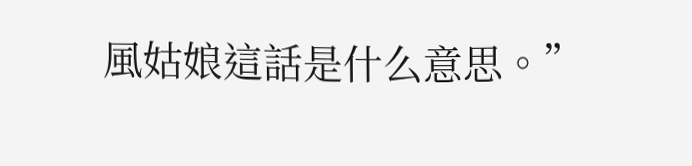風姑娘這話是什么意思。”